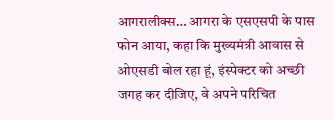आगरालीक्स… आगरा के एसएसपी के पास फोन आया, कहा कि मुख्यमंत्री आवास से ओएसडी बोल रहा हूं, इंस्पेक्टर को अच्छी जगह कर दीजिए, वे अपने परिचित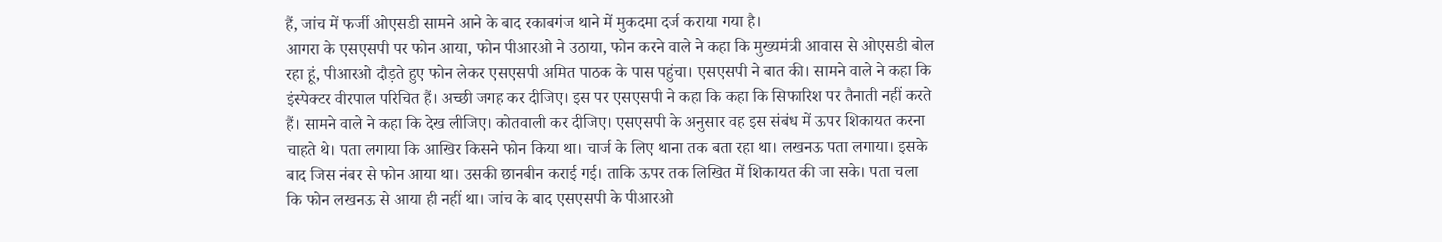हैं, जांच में फर्जी ओएसडी सामने आने के बाद रकाबगंज थाने में मुकदमा दर्ज कराया गया है।
आगरा के एसएसपी पर फोन आया, फोन पीआरओ ने उठाया, फोन करने वाले ने कहा कि मुख्यमंत्री आवास से ओएसडी बोल रहा हूं, पीआरओ दौड़ते हुए फोन लेकर एसएसपी अमित पाठक के पास पहुंचा। एसएसपी ने बात की। सामने वाले ने कहा कि इंस्पेक्टर वीरपाल परिचित हैं। अच्छी जगह कर दीजिए। इस पर एसएसपी ने कहा कि कहा कि सिफारिश पर तैनाती नहीं करते हैं। सामने वाले ने कहा कि देख लीजिए। कोतवाली कर दीजिए। एसएसपी के अनुसार वह इस संबंध में ऊपर शिकायत करना चाहते थे। पता लगाया कि आखिर किसने फोन किया था। चार्ज के लिए थाना तक बता रहा था। लखनऊ पता लगाया। इसके बाद जिस नंबर से फोन आया था। उसकी छानबीन कराई गई। ताकि ऊपर तक लिखित में शिकायत की जा सके। पता चला कि फोन लखनऊ से आया ही नहीं था। जांच के बाद एसएसपी के पीआरओ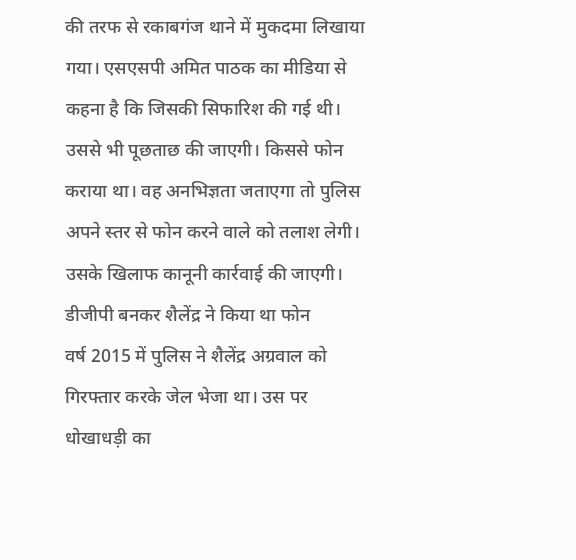की तरफ से रकाबगंज थाने में मुकदमा लिखाया गया। एसएसपी अमित पाठक का मीडिया से कहना है कि जिसकी सिफारिश की गई थी। उससे भी पूछताछ की जाएगी। किससे फोन कराया था। वह अनभिज्ञता जताएगा तो पुलिस अपने स्तर से फोन करने वाले को तलाश लेगी। उसके खिलाफ कानूनी कार्रवाई की जाएगी।
डीजीपी बनकर शैलेंद्र ने किया था फोन
वर्ष 2015 में पुलिस ने शैलेंद्र अग्रवाल को गिरफ्तार करके जेल भेजा था। उस पर धोखाधड़ी का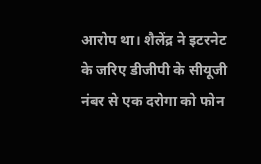आरोप था। शैलेंद्र ने इटरनेट के जरिए डीजीपी के सीयूजी नंबर से एक दरोगा को फोन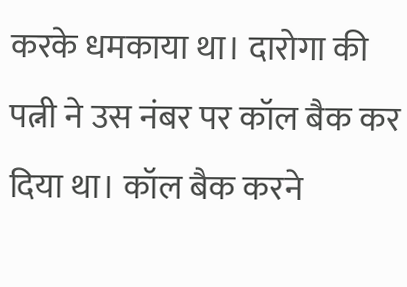करके धमकाया था। दारोगा की पत्नी ने उस नंबर पर कॉल बैक कर दिया था। कॉल बैक करने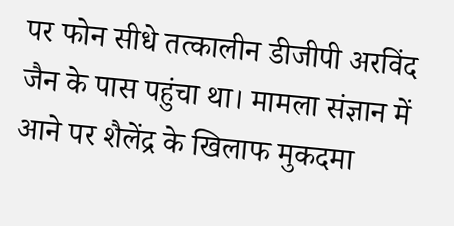पर फोन सीधे तत्कालीन डीजीपी अरविंद जैन के पास पहुंचा था। मामला संज्ञान में आने पर शैलेंद्र के खिलाफ मुकदमा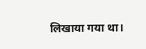लिखाया गया था।